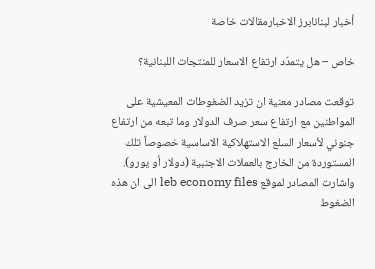أخبار لبنانابرز الاخبارمقالات خاصة

خاص – هل يتمدّد ارتفاع الاسعار للمنتجات اللبنانية؟

توقعت مصادر معنية ان تزيد الضغوطات المعيشية على المواطنين مع ارتفاع سعر صرف الدولار وما تبعه من ارتفاع جنوني لأسعار السلع الاستهلاكية الاساسية خصوصاً تلك المستوردة من الخارج بالعملات الاجنبية (دولار أو يورو).
واشارت المصادر لموقع leb economy files الى ان هذه الضغوط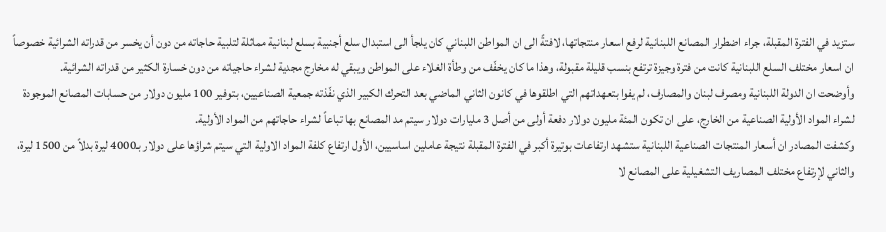ستزيد في الفترة المقبلة، جراء اضطرار المصانع اللبنانية لرفع اسعار منتجاتها، لافتةً الى ان المواطن اللبناني كان يلجأ الى استبدال سلع أجنبية بسلع لبنانية مماثلة لتلبية حاجاته من دون أن يخسر من قدراته الشرائية خصوصاً ان اسعار مختلف السلع اللبنانية كانت من فترة وجيزة ترتفع بنسب قليلة مقبولة، وهذا ما كان يخفّف من وطأة الغلاء على المواطن ويبقي له مخارج مجدية لشراء حاجياته من دون خسارة الكثير من قدراته الشرائية.
وأوضحت ان الدولة اللبنانية ومصرف لبنان والمصارف، لم يفوا بتعهداتهم التي اطلقوها في كانون الثاني الماضي بعد التحرك الكبير الذي نفّذته جمعية الصناعيين، بتوفير 100 مليون دولار من حسابات المصانع الموجودة لشراء المواد الأولية الصناعية من الخارج، على ان تكون المئة مليون دولار دفعة أولى من أصل 3 مليارات دولار سيتم مد المصانع بها تباعاً لشراء حاجاتهم من المواد الأولية.
وكشفت المصادر ان أسعار المنتجات الصناعية اللبنانية ستشهد ارتفاعات بوتيرة أكبر في الفترة المقبلة نتيجة عاملين اساسيين، الأول ارتفاع كلفة المواد الاولية التي سيتم شراؤها على دولار بـ4000 ليرة بدلاً من 1500 ليرة، والثاني لإرتفاع مختلف المصاريف التشغيلية على المصانع لا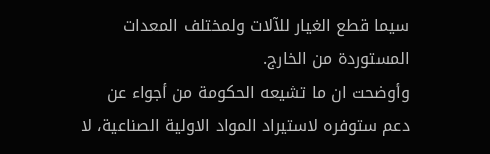سيما قطع الغيار للآلات ولمختلف المعدات المستوردة من الخارج.
وأوضحت ان ما تشيعه الحكومة من أجواء عن دعم ستوفره لاستيراد المواد الاولية الصناعية، لا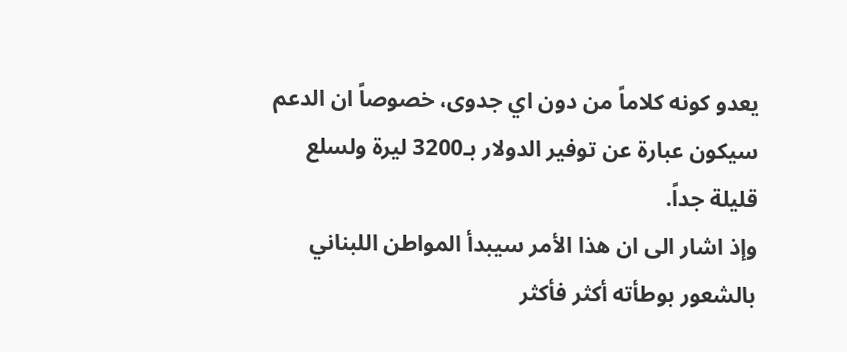يعدو كونه كلاماً من دون اي جدوى، خصوصاً ان الدعم سيكون عبارة عن توفير الدولار بـ3200 ليرة ولسلع قليلة جداً.
وإذ اشار الى ان هذا الأمر سيبدأ المواطن اللبناني بالشعور بوطأته أكثر فأكثر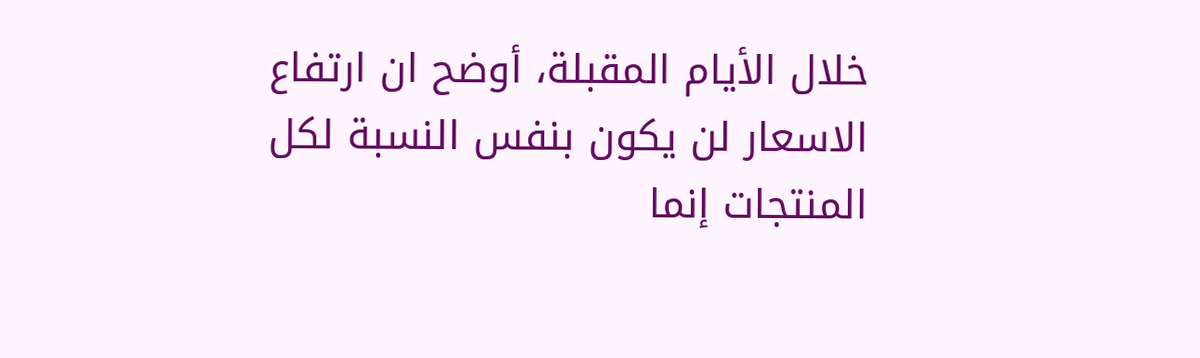خلال الأيام المقبلة، أوضح ان ارتفاع الاسعار لن يكون بنفس النسبة لكل المنتجات إنما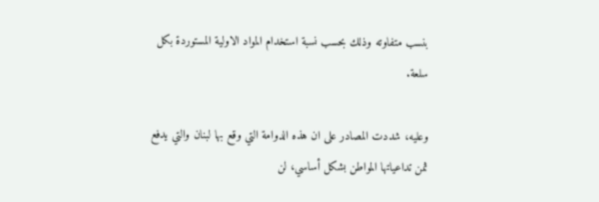بنسب متفاوته وذلك بحسب نسبة استخدام المواد الاولية المستوردة بكل سلعة.

وعليه، شددت المصادر على ان هذه الدوامة التي وقع بها لبنان والتي يدفع ثمن تداعياتها المواطن بشكل أساسي، لن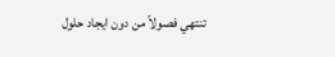تنتهي فصولاً من دون ايجاد حلول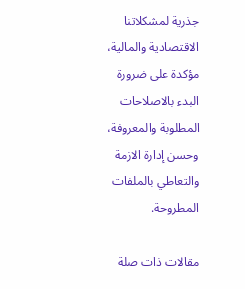جذرية لمشكلاتنا الاقتصادية والمالية، مؤكدة على ضرورة البدء بالاصلاحات المطلوبة والمعروفة، وحسن إدارة الازمة والتعاطي بالملفات المطروحة.

مقالات ذات صلة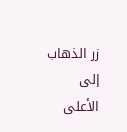زر الذهاب إلى الأعلى